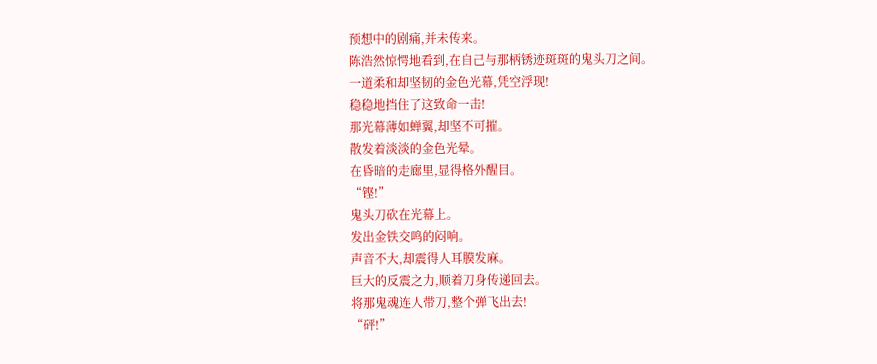预想中的剧痛,并未传来。
陈浩然惊愕地看到,在自己与那柄锈迹斑斑的鬼头刀之间。
一道柔和却坚韧的金色光幕,凭空浮现!
稳稳地挡住了这致命一击!
那光幕薄如蝉翼,却坚不可摧。
散发着淡淡的金色光晕。
在昏暗的走廊里,显得格外醒目。
“铿!”
鬼头刀砍在光幕上。
发出金铁交鸣的闷响。
声音不大,却震得人耳膜发麻。
巨大的反震之力,顺着刀身传递回去。
将那鬼魂连人带刀,整个弹飞出去!
“砰!”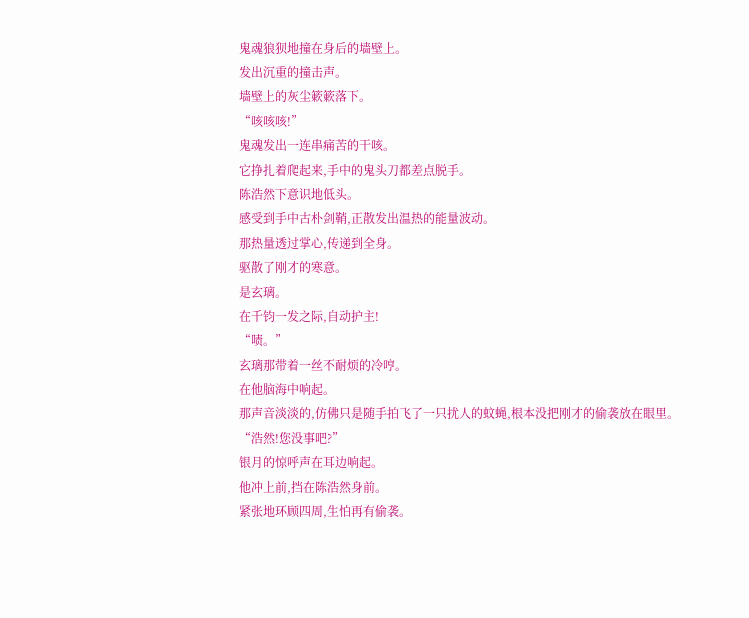鬼魂狼狈地撞在身后的墙壁上。
发出沉重的撞击声。
墙壁上的灰尘簌簌落下。
“咳咳咳!”
鬼魂发出一连串痛苦的干咳。
它挣扎着爬起来,手中的鬼头刀都差点脱手。
陈浩然下意识地低头。
感受到手中古朴剑鞘,正散发出温热的能量波动。
那热量透过掌心,传递到全身。
驱散了刚才的寒意。
是玄璃。
在千钧一发之际,自动护主!
“啧。”
玄璃那带着一丝不耐烦的冷哼。
在他脑海中响起。
那声音淡淡的,仿佛只是随手拍飞了一只扰人的蚊蝇,根本没把刚才的偷袭放在眼里。
“浩然!您没事吧?”
银月的惊呼声在耳边响起。
他冲上前,挡在陈浩然身前。
紧张地环顾四周,生怕再有偷袭。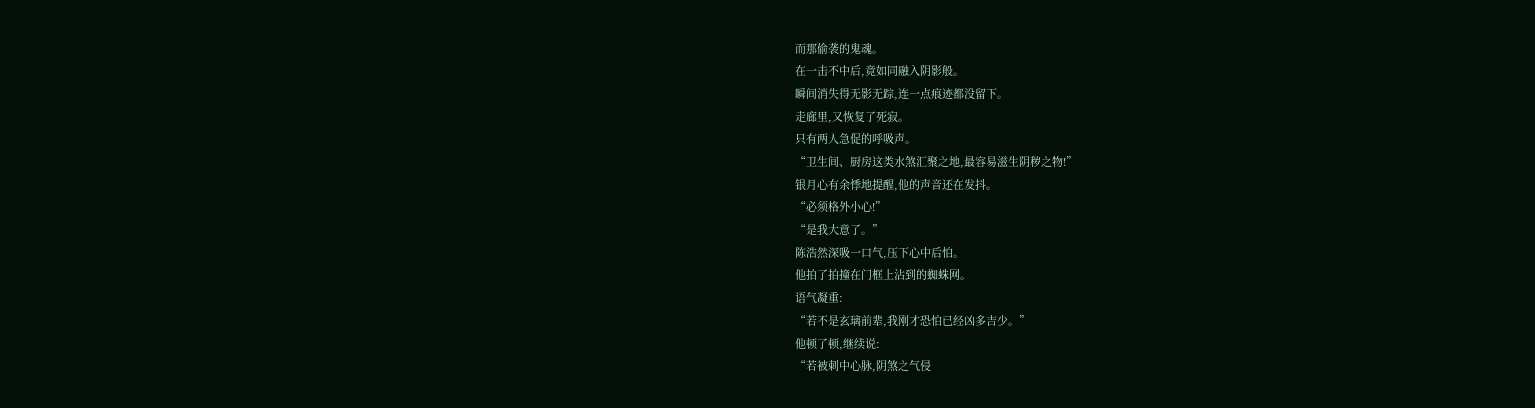而那偷袭的鬼魂。
在一击不中后,竟如同融入阴影般。
瞬间消失得无影无踪,连一点痕迹都没留下。
走廊里,又恢复了死寂。
只有两人急促的呼吸声。
“卫生间、厨房这类水煞汇聚之地,最容易滋生阴秽之物!”
银月心有余悸地提醒,他的声音还在发抖。
“必须格外小心!”
“是我大意了。”
陈浩然深吸一口气,压下心中后怕。
他拍了拍撞在门框上沾到的蜘蛛网。
语气凝重:
“若不是玄璃前辈,我刚才恐怕已经凶多吉少。”
他顿了顿,继续说:
“若被刺中心脉,阴煞之气侵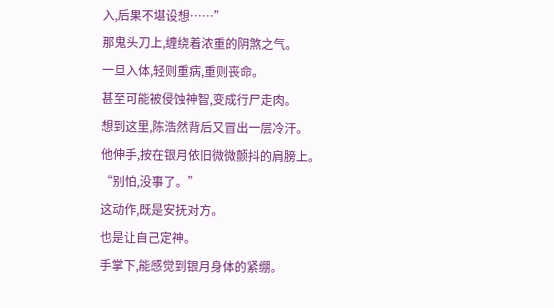入,后果不堪设想……”
那鬼头刀上,缠绕着浓重的阴煞之气。
一旦入体,轻则重病,重则丧命。
甚至可能被侵蚀神智,变成行尸走肉。
想到这里,陈浩然背后又冒出一层冷汗。
他伸手,按在银月依旧微微颤抖的肩膀上。
“别怕,没事了。”
这动作,既是安抚对方。
也是让自己定神。
手掌下,能感觉到银月身体的紧绷。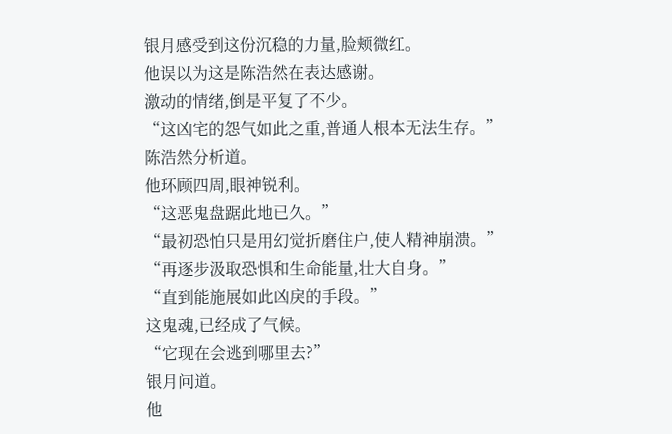银月感受到这份沉稳的力量,脸颊微红。
他误以为这是陈浩然在表达感谢。
激动的情绪,倒是平复了不少。
“这凶宅的怨气如此之重,普通人根本无法生存。”
陈浩然分析道。
他环顾四周,眼神锐利。
“这恶鬼盘踞此地已久。”
“最初恐怕只是用幻觉折磨住户,使人精神崩溃。”
“再逐步汲取恐惧和生命能量,壮大自身。”
“直到能施展如此凶戾的手段。”
这鬼魂,已经成了气候。
“它现在会逃到哪里去?”
银月问道。
他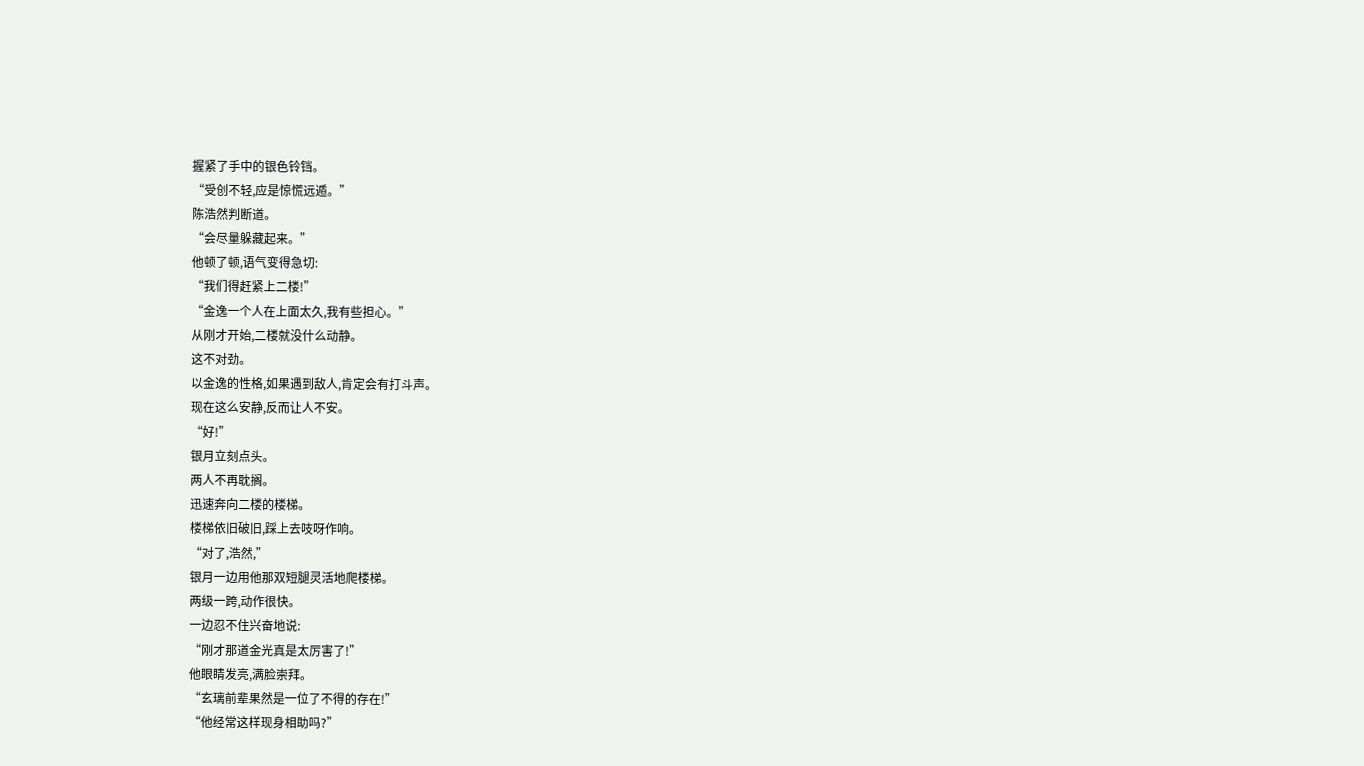握紧了手中的银色铃铛。
“受创不轻,应是惊慌远遁。”
陈浩然判断道。
“会尽量躲藏起来。”
他顿了顿,语气变得急切:
“我们得赶紧上二楼!”
“金逸一个人在上面太久,我有些担心。”
从刚才开始,二楼就没什么动静。
这不对劲。
以金逸的性格,如果遇到敌人,肯定会有打斗声。
现在这么安静,反而让人不安。
“好!”
银月立刻点头。
两人不再耽搁。
迅速奔向二楼的楼梯。
楼梯依旧破旧,踩上去吱呀作响。
“对了,浩然,”
银月一边用他那双短腿灵活地爬楼梯。
两级一跨,动作很快。
一边忍不住兴奋地说:
“刚才那道金光真是太厉害了!”
他眼睛发亮,满脸崇拜。
“玄璃前辈果然是一位了不得的存在!”
“他经常这样现身相助吗?”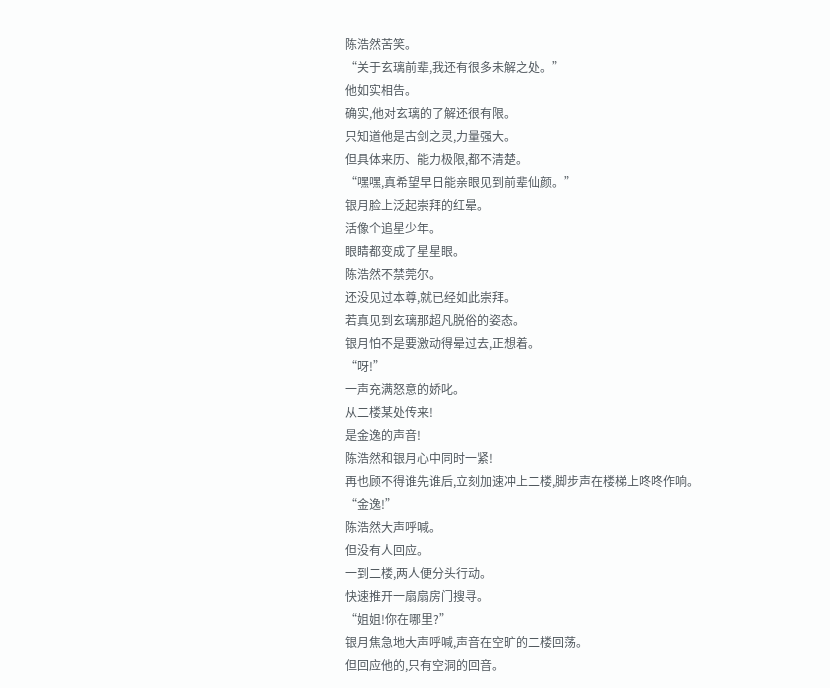陈浩然苦笑。
“关于玄璃前辈,我还有很多未解之处。”
他如实相告。
确实,他对玄璃的了解还很有限。
只知道他是古剑之灵,力量强大。
但具体来历、能力极限,都不清楚。
“嘿嘿,真希望早日能亲眼见到前辈仙颜。”
银月脸上泛起崇拜的红晕。
活像个追星少年。
眼睛都变成了星星眼。
陈浩然不禁莞尔。
还没见过本尊,就已经如此崇拜。
若真见到玄璃那超凡脱俗的姿态。
银月怕不是要激动得晕过去,正想着。
“呀!”
一声充满怒意的娇叱。
从二楼某处传来!
是金逸的声音!
陈浩然和银月心中同时一紧!
再也顾不得谁先谁后,立刻加速冲上二楼,脚步声在楼梯上咚咚作响。
“金逸!”
陈浩然大声呼喊。
但没有人回应。
一到二楼,两人便分头行动。
快速推开一扇扇房门搜寻。
“姐姐!你在哪里?”
银月焦急地大声呼喊,声音在空旷的二楼回荡。
但回应他的,只有空洞的回音。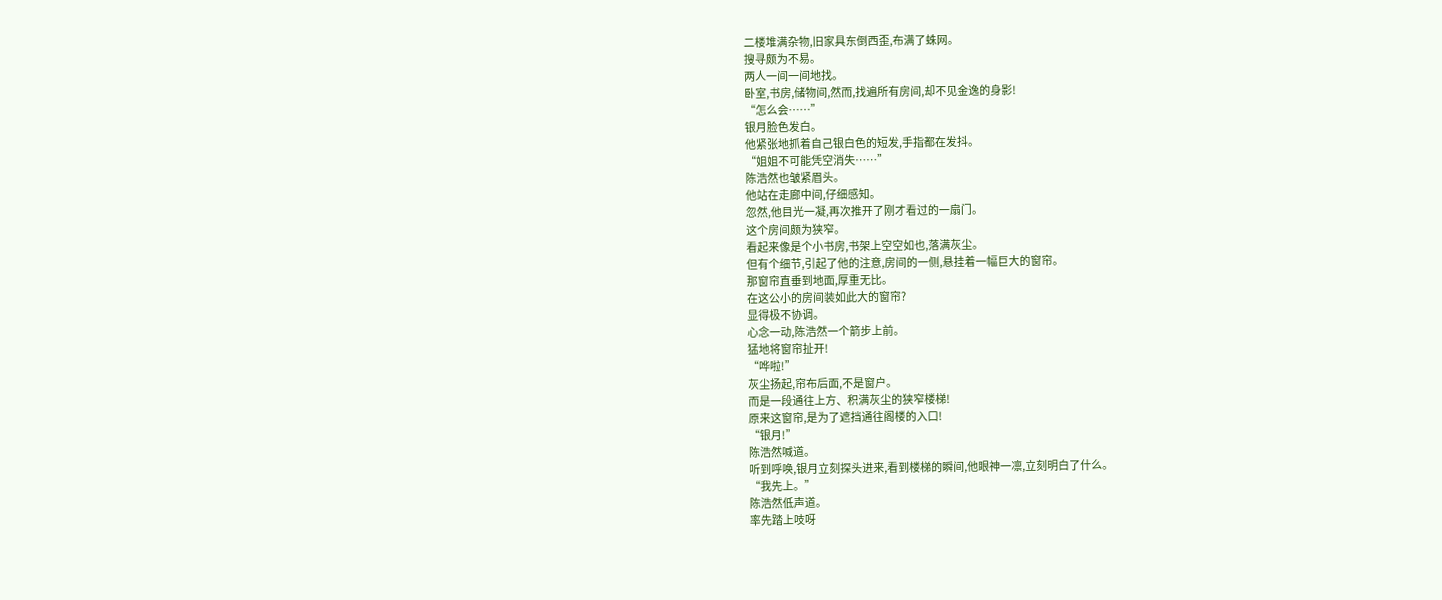二楼堆满杂物,旧家具东倒西歪,布满了蛛网。
搜寻颇为不易。
两人一间一间地找。
卧室,书房,储物间,然而,找遍所有房间,却不见金逸的身影!
“怎么会……”
银月脸色发白。
他紧张地抓着自己银白色的短发,手指都在发抖。
“姐姐不可能凭空消失……”
陈浩然也皱紧眉头。
他站在走廊中间,仔细感知。
忽然,他目光一凝,再次推开了刚才看过的一扇门。
这个房间颇为狭窄。
看起来像是个小书房,书架上空空如也,落满灰尘。
但有个细节,引起了他的注意,房间的一侧,悬挂着一幅巨大的窗帘。
那窗帘直垂到地面,厚重无比。
在这公小的房间装如此大的窗帘?
显得极不协调。
心念一动,陈浩然一个箭步上前。
猛地将窗帘扯开!
“哗啦!”
灰尘扬起,帘布后面,不是窗户。
而是一段通往上方、积满灰尘的狭窄楼梯!
原来这窗帘,是为了遮挡通往阁楼的入口!
“银月!”
陈浩然喊道。
听到呼唤,银月立刻探头进来,看到楼梯的瞬间,他眼神一凛,立刻明白了什么。
“我先上。”
陈浩然低声道。
率先踏上吱呀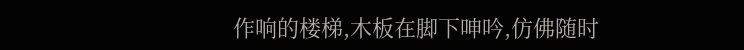作响的楼梯,木板在脚下呻吟,仿佛随时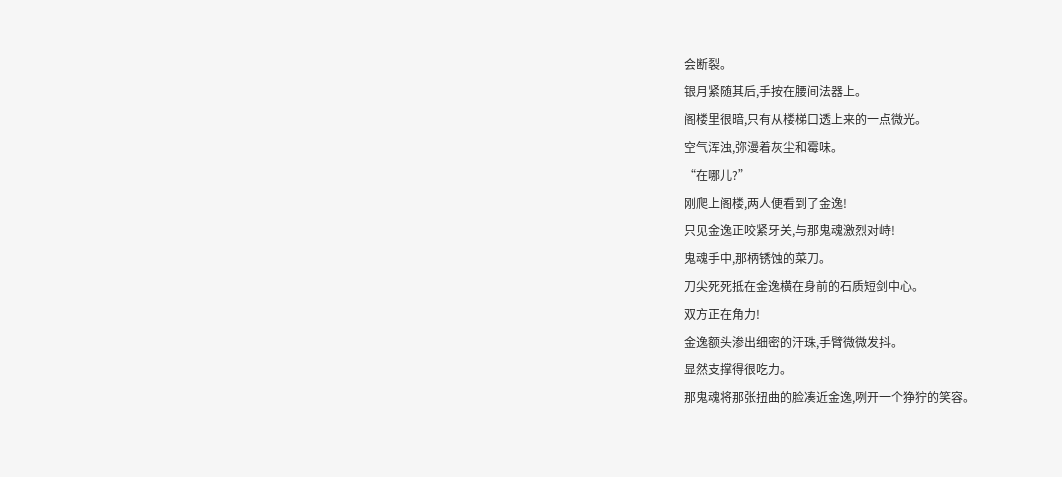会断裂。
银月紧随其后,手按在腰间法器上。
阁楼里很暗,只有从楼梯口透上来的一点微光。
空气浑浊,弥漫着灰尘和霉味。
“在哪儿?”
刚爬上阁楼,两人便看到了金逸!
只见金逸正咬紧牙关,与那鬼魂激烈对峙!
鬼魂手中,那柄锈蚀的菜刀。
刀尖死死抵在金逸横在身前的石质短剑中心。
双方正在角力!
金逸额头渗出细密的汗珠,手臂微微发抖。
显然支撑得很吃力。
那鬼魂将那张扭曲的脸凑近金逸,咧开一个狰狞的笑容。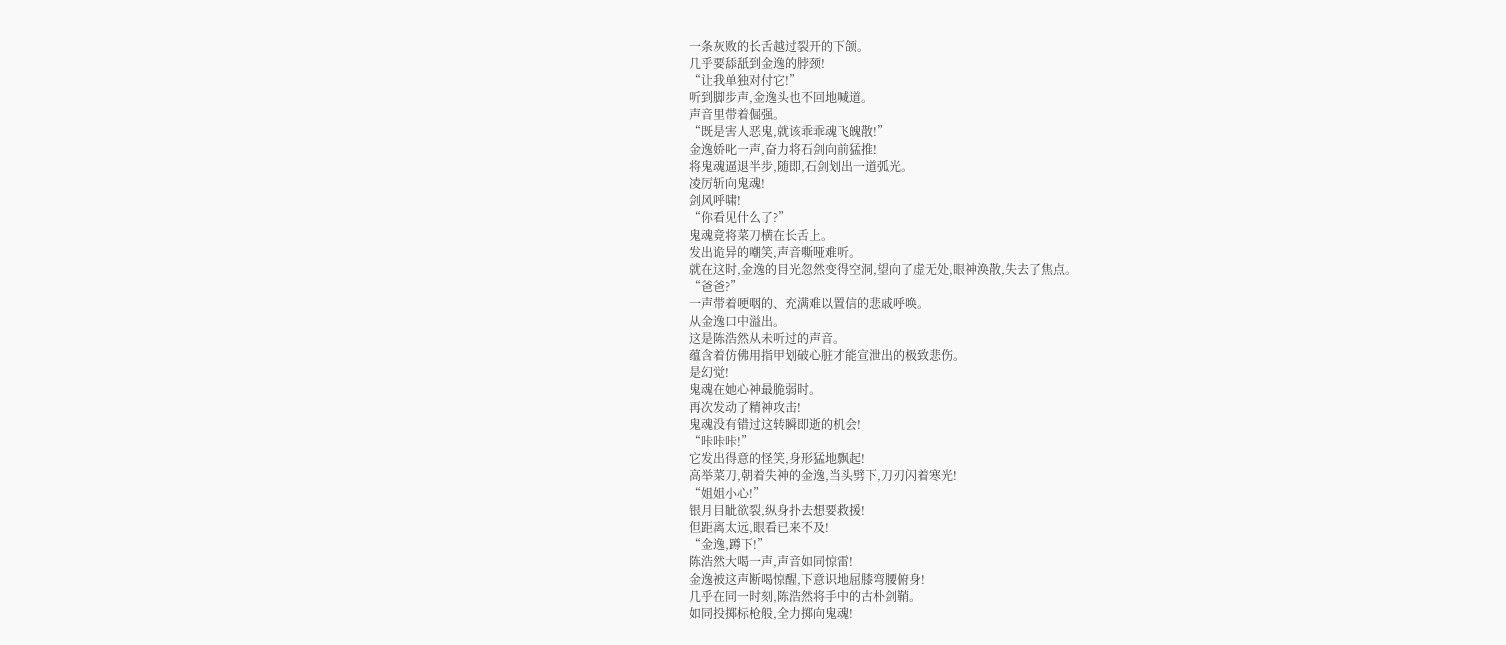一条灰败的长舌越过裂开的下颌。
几乎要舔舐到金逸的脖颈!
“让我单独对付它!”
听到脚步声,金逸头也不回地喊道。
声音里带着倔强。
“既是害人恶鬼,就该乖乖魂飞魄散!”
金逸娇叱一声,奋力将石剑向前猛推!
将鬼魂逼退半步,随即,石剑划出一道弧光。
凌厉斩向鬼魂!
剑风呼啸!
“你看见什么了?”
鬼魂竟将菜刀横在长舌上。
发出诡异的嘲笑,声音嘶哑难听。
就在这时,金逸的目光忽然变得空洞,望向了虚无处,眼神涣散,失去了焦点。
“爸爸?”
一声带着哽咽的、充满难以置信的悲戚呼唤。
从金逸口中溢出。
这是陈浩然从未听过的声音。
蕴含着仿佛用指甲划破心脏才能宣泄出的极致悲伤。
是幻觉!
鬼魂在她心神最脆弱时。
再次发动了精神攻击!
鬼魂没有错过这转瞬即逝的机会!
“咔咔咔!”
它发出得意的怪笑,身形猛地飘起!
高举菜刀,朝着失神的金逸,当头劈下,刀刃闪着寒光!
“姐姐小心!”
银月目眦欲裂,纵身扑去想要救援!
但距离太远,眼看已来不及!
“金逸,蹲下!”
陈浩然大喝一声,声音如同惊雷!
金逸被这声断喝惊醒,下意识地屈膝弯腰俯身!
几乎在同一时刻,陈浩然将手中的古朴剑鞘。
如同投掷标枪般,全力掷向鬼魂!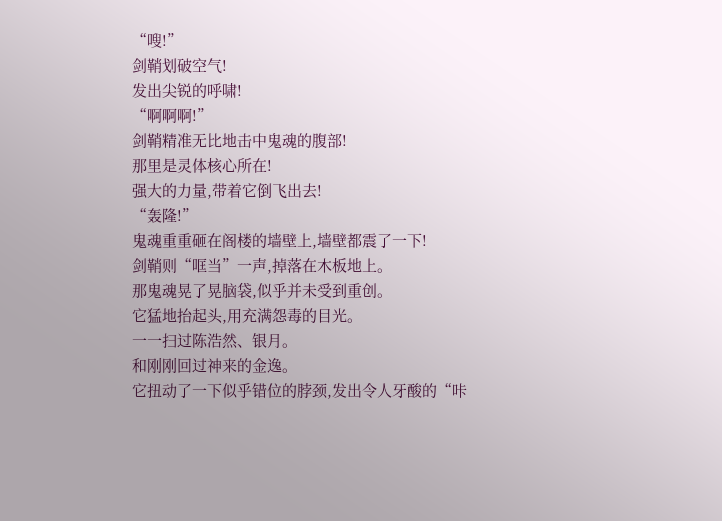“嗖!”
剑鞘划破空气!
发出尖锐的呼啸!
“啊啊啊!”
剑鞘精准无比地击中鬼魂的腹部!
那里是灵体核心所在!
强大的力量,带着它倒飞出去!
“轰隆!”
鬼魂重重砸在阁楼的墙壁上,墙壁都震了一下!
剑鞘则“哐当”一声,掉落在木板地上。
那鬼魂晃了晃脑袋,似乎并未受到重创。
它猛地抬起头,用充满怨毒的目光。
一一扫过陈浩然、银月。
和刚刚回过神来的金逸。
它扭动了一下似乎错位的脖颈,发出令人牙酸的“咔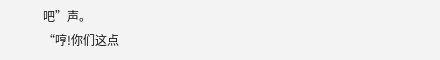吧”声。
“哼!你们这点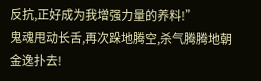反抗,正好成为我增强力量的养料!”
鬼魂甩动长舌,再次跺地腾空,杀气腾腾地朝金逸扑去!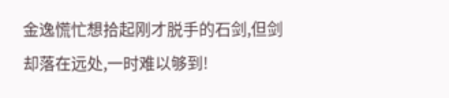金逸慌忙想拾起刚才脱手的石剑,但剑却落在远处,一时难以够到!